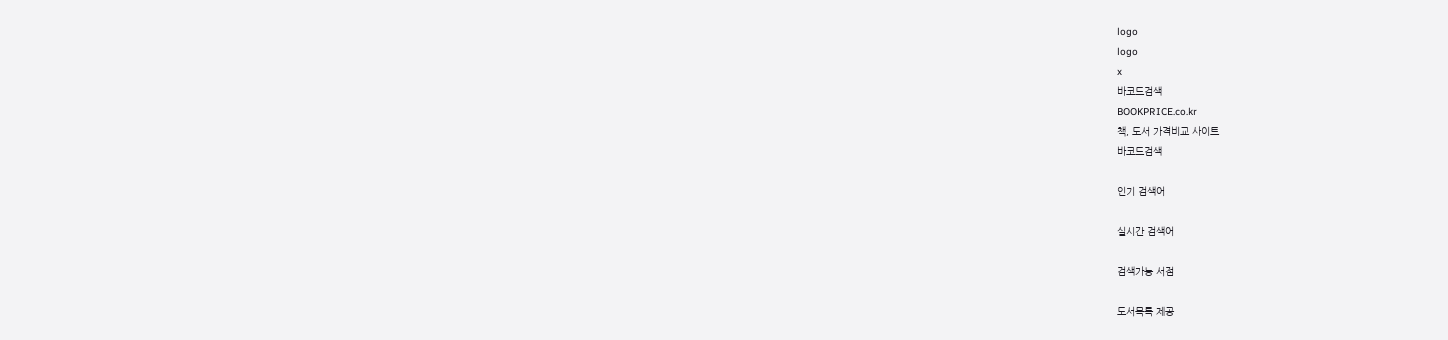logo
logo
x
바코드검색
BOOKPRICE.co.kr
책, 도서 가격비교 사이트
바코드검색

인기 검색어

실시간 검색어

검색가능 서점

도서목록 제공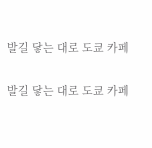발길 닿는 대로 도쿄 카페

발길 닿는 대로 도쿄 카페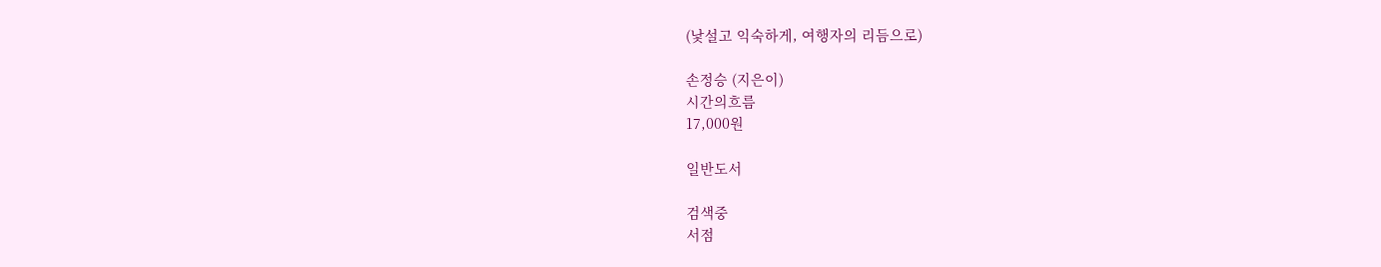(낯설고 익숙하게, 여행자의 리듬으로)

손정승 (지은이)
시간의흐름
17,000원

일반도서

검색중
서점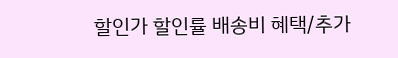할인가 할인률 배송비 혜택/추가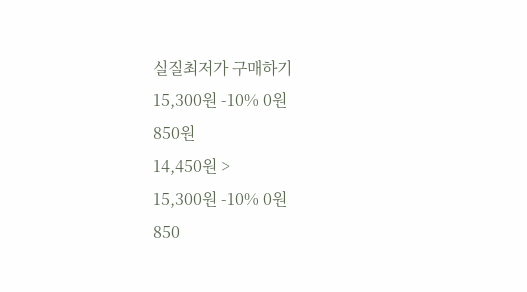실질최저가 구매하기
15,300원 -10% 0원
850원
14,450원 >
15,300원 -10% 0원
850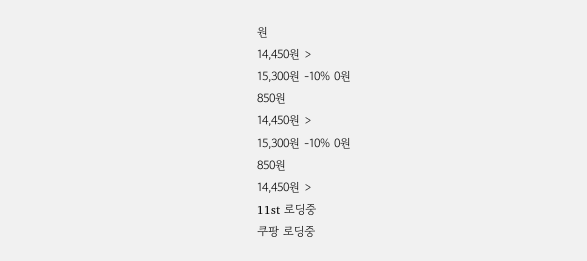원
14,450원 >
15,300원 -10% 0원
850원
14,450원 >
15,300원 -10% 0원
850원
14,450원 >
11st 로딩중
쿠팡 로딩중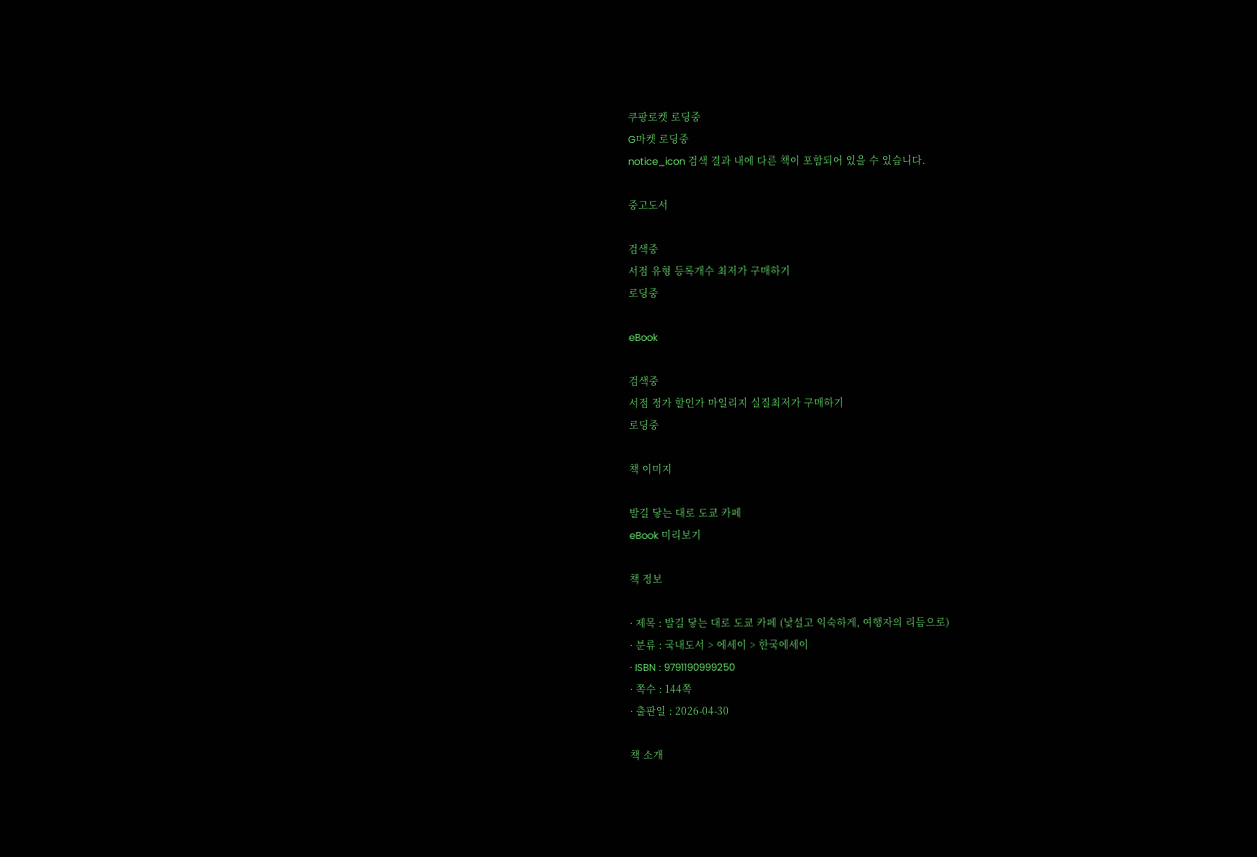쿠팡로켓 로딩중
G마켓 로딩중
notice_icon 검색 결과 내에 다른 책이 포함되어 있을 수 있습니다.

중고도서

검색중
서점 유형 등록개수 최저가 구매하기
로딩중

eBook

검색중
서점 정가 할인가 마일리지 실질최저가 구매하기
로딩중

책 이미지

발길 닿는 대로 도쿄 카페
eBook 미리보기

책 정보

· 제목 : 발길 닿는 대로 도쿄 카페 (낯설고 익숙하게, 여행자의 리듬으로)
· 분류 : 국내도서 > 에세이 > 한국에세이
· ISBN : 9791190999250
· 쪽수 : 144쪽
· 출판일 : 2026-04-30

책 소개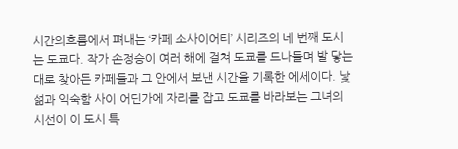시간의흐름에서 펴내는 ‘카페 소사이어티’ 시리즈의 네 번째 도시는 도쿄다. 작가 손정승이 여러 해에 걸쳐 도쿄를 드나들며 발 닿는 대로 찾아든 카페들과 그 안에서 보낸 시간을 기록한 에세이다. 낯섦과 익숙함 사이 어딘가에 자리를 잡고 도쿄를 바라보는 그녀의 시선이 이 도시 특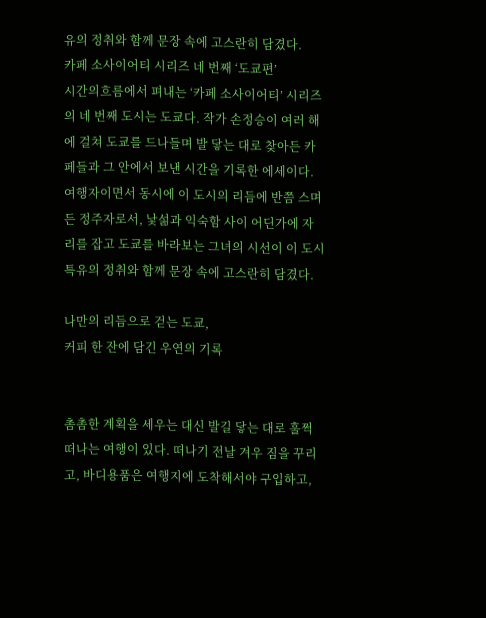유의 정취와 함께 문장 속에 고스란히 담겼다.
카페 소사이어티 시리즈 네 번째 ‘도쿄편’
시간의흐름에서 펴내는 ‘카페 소사이어티’ 시리즈의 네 번째 도시는 도쿄다. 작가 손정승이 여러 해에 걸쳐 도쿄를 드나들며 발 닿는 대로 찾아든 카페들과 그 안에서 보낸 시간을 기록한 에세이다. 여행자이면서 동시에 이 도시의 리듬에 반쯤 스며든 정주자로서, 낯섦과 익숙함 사이 어딘가에 자리를 잡고 도쿄를 바라보는 그녀의 시선이 이 도시 특유의 정취와 함께 문장 속에 고스란히 담겼다.

나만의 리듬으로 걷는 도쿄,
커피 한 잔에 담긴 우연의 기록


촘촘한 계획을 세우는 대신 발길 닿는 대로 훌쩍 떠나는 여행이 있다. 떠나기 전날 겨우 짐을 꾸리고, 바디용품은 여행지에 도착해서야 구입하고,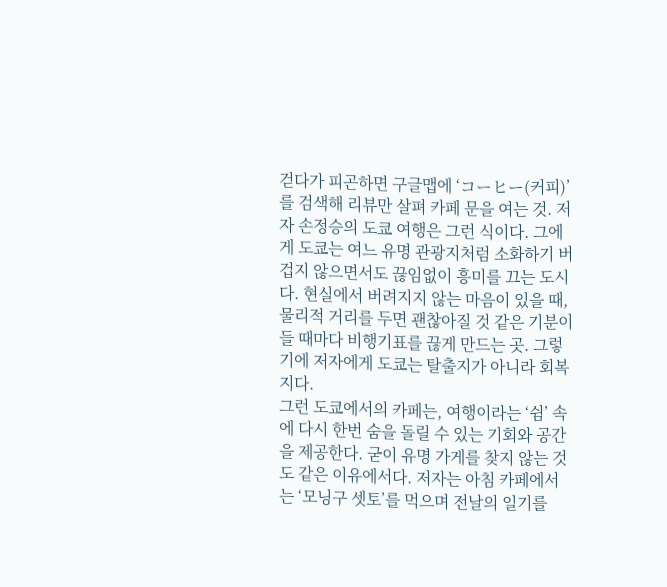걷다가 피곤하면 구글맵에 ‘コーヒー(커피)’를 검색해 리뷰만 살펴 카페 문을 여는 것. 저자 손정승의 도쿄 여행은 그런 식이다. 그에게 도쿄는 여느 유명 관광지처럼 소화하기 버겁지 않으면서도 끊임없이 흥미를 끄는 도시다. 현실에서 버려지지 않는 마음이 있을 때, 물리적 거리를 두면 괜찮아질 것 같은 기분이 들 때마다 비행기표를 끊게 만드는 곳. 그렇기에 저자에게 도쿄는 탈출지가 아니라 회복지다.
그런 도쿄에서의 카페는, 여행이라는 ‘쉼’ 속에 다시 한번 숨을 돌릴 수 있는 기회와 공간을 제공한다. 굳이 유명 가게를 찾지 않는 것도 같은 이유에서다. 저자는 아침 카페에서는 ‘모닝구 셋토’를 먹으며 전날의 일기를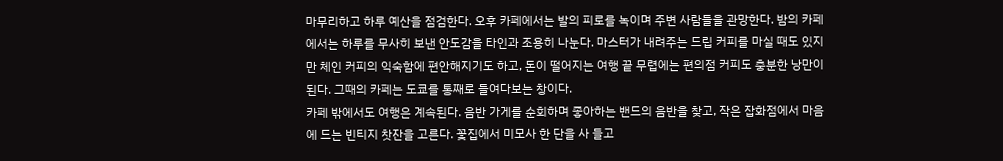마무리하고 하루 예산을 점검한다. 오후 카페에서는 발의 피로를 녹이며 주변 사람들을 관망한다. 밤의 카페에서는 하루를 무사히 보낸 안도감을 타인과 조용히 나눈다. 마스터가 내려주는 드립 커피를 마실 때도 있지만 체인 커피의 익숙함에 편안해지기도 하고, 돈이 떨어지는 여행 끝 무렵에는 편의점 커피도 충분한 낭만이 된다. 그때의 카페는 도쿄를 통째로 들여다보는 창이다.
카페 밖에서도 여행은 계속된다. 음반 가게를 순회하며 좋아하는 밴드의 음반을 찾고, 작은 잡화점에서 마음에 드는 빈티지 찻잔을 고른다. 꽃집에서 미모사 한 단을 사 들고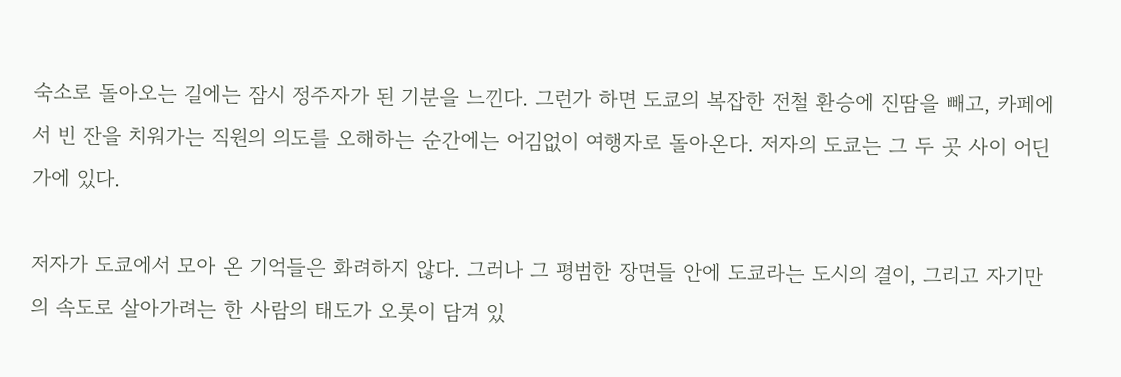숙소로 돌아오는 길에는 잠시 정주자가 된 기분을 느낀다. 그런가 하면 도쿄의 복잡한 전철 환승에 진땀을 빼고, 카페에서 빈 잔을 치워가는 직원의 의도를 오해하는 순간에는 어김없이 여행자로 돌아온다. 저자의 도쿄는 그 두 곳 사이 어딘가에 있다.

저자가 도쿄에서 모아 온 기억들은 화려하지 않다. 그러나 그 평범한 장면들 안에 도쿄라는 도시의 결이, 그리고 자기만의 속도로 살아가려는 한 사람의 태도가 오롯이 담겨 있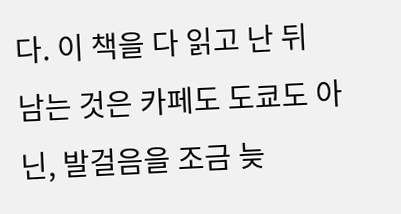다. 이 책을 다 읽고 난 뒤 남는 것은 카페도 도쿄도 아닌, 발걸음을 조금 늦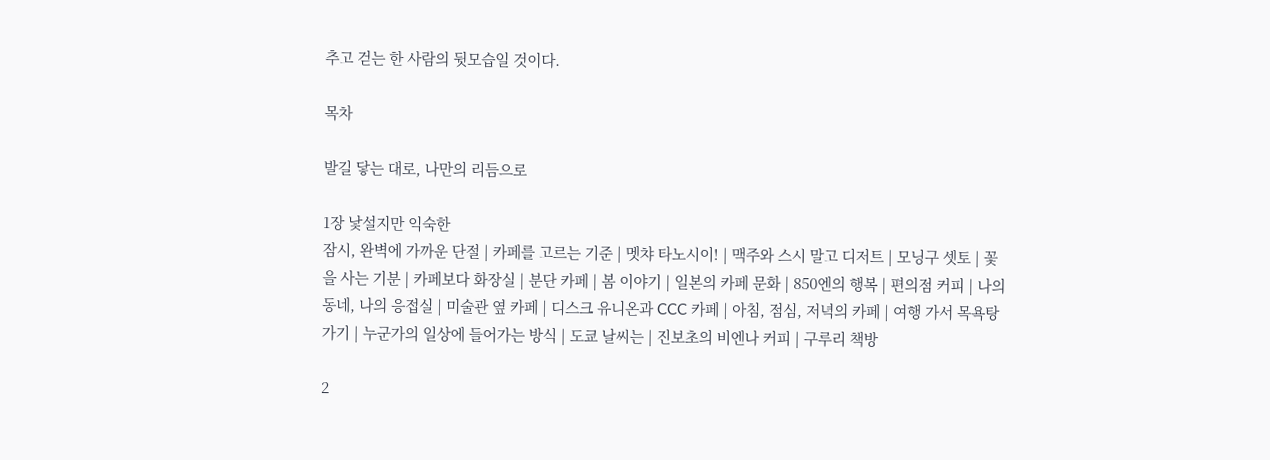추고 걷는 한 사람의 뒷모습일 것이다.

목차

발길 닿는 대로, 나만의 리듬으로

1장 낯설지만 익숙한
잠시, 완벽에 가까운 단절 | 카페를 고르는 기준 | 멧챠 타노시이! | 맥주와 스시 말고 디저트 | 모닝구 셋토 | 꽃을 사는 기분 | 카페보다 화장실 | 분단 카페 | 봄 이야기 | 일본의 카페 문화 | 850엔의 행복 | 편의점 커피 | 나의 동네, 나의 응접실 | 미술관 옆 카페 | 디스크 유니온과 CCC 카페 | 아침, 점심, 저녁의 카페 | 여행 가서 목욕탕 가기 | 누군가의 일상에 들어가는 방식 | 도쿄 날씨는 | 진보초의 비엔나 커피 | 구루리 책방

2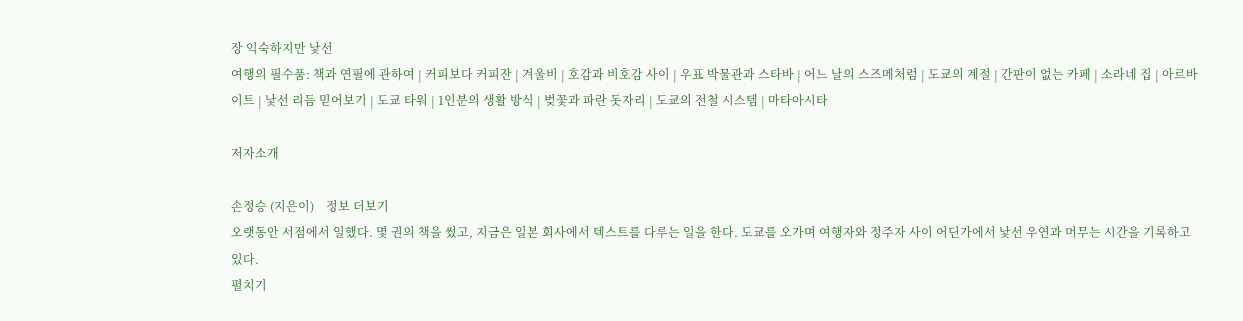장 익숙하지만 낯선
여행의 필수품: 책과 연필에 관하여 | 커피보다 커피잔 | 겨울비 | 호감과 비호감 사이 | 우표 박물관과 스타바 | 어느 날의 스즈메처럼 | 도쿄의 계절 | 간판이 없는 카페 | 소라네 집 | 아르바이트 | 낯선 리듬 믿어보기 | 도쿄 타워 | 1인분의 생활 방식 | 벚꽃과 파란 돗자리 | 도쿄의 전철 시스템 | 마타아시타

저자소개

손정승 (지은이)    정보 더보기
오랫동안 서점에서 일했다. 몇 권의 책을 썼고, 지금은 일본 회사에서 텍스트를 다루는 일을 한다. 도쿄를 오가며 여행자와 정주자 사이 어딘가에서 낯선 우연과 머무는 시간을 기록하고 있다.
펼치기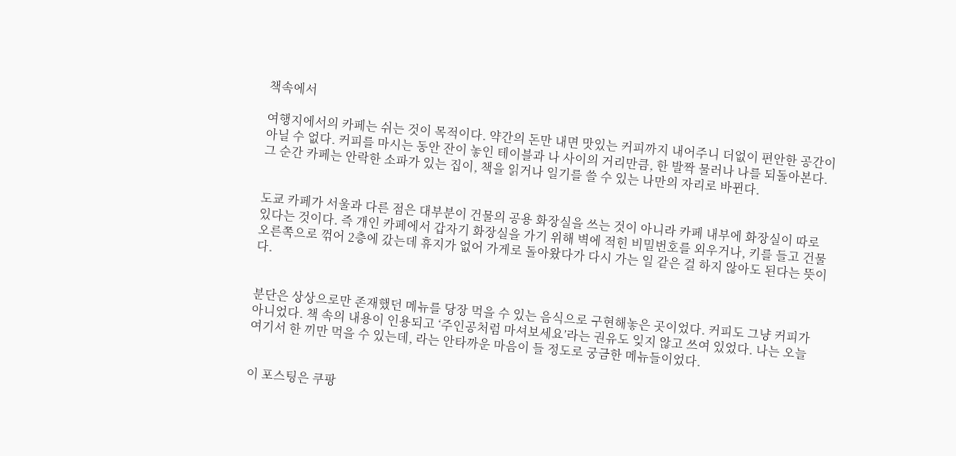책속에서

여행지에서의 카페는 쉬는 것이 목적이다. 약간의 돈만 내면 맛있는 커피까지 내어주니 더없이 편안한 공간이 아닐 수 없다. 커피를 마시는 동안 잔이 놓인 테이블과 나 사이의 거리만큼, 한 발짝 물러나 나를 되돌아본다. 그 순간 카페는 안락한 소파가 있는 집이, 책을 읽거나 일기를 쓸 수 있는 나만의 자리로 바뀐다.


도쿄 카페가 서울과 다른 점은 대부분이 건물의 공용 화장실을 쓰는 것이 아니라 카페 내부에 화장실이 따로 있다는 것이다. 즉 개인 카페에서 갑자기 화장실을 가기 위해 벽에 적힌 비밀번호를 외우거나, 키를 들고 건물 오른쪽으로 꺾어 2층에 갔는데 휴지가 없어 가게로 돌아왔다가 다시 가는 일 같은 걸 하지 않아도 된다는 뜻이다.


분단은 상상으로만 존재했던 메뉴를 당장 먹을 수 있는 음식으로 구현해놓은 곳이었다. 커피도 그냥 커피가 아니었다. 책 속의 내용이 인용되고 ‘주인공처럼 마셔보세요’라는 권유도 잊지 않고 쓰여 있었다. 나는 오늘 여기서 한 끼만 먹을 수 있는데, 라는 안타까운 마음이 들 정도로 궁금한 메뉴들이었다.


이 포스팅은 쿠팡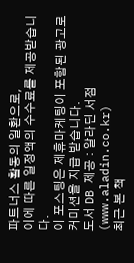파트너스 활동의 일환으로,
이에 따른 일정액의 수수료를 제공받습니다.
이 포스팅은 제휴마케팅이 포함된 광고로 커미션을 지급 받습니다.
도서 DB 제공 : 알라딘 서점(www.aladin.co.kr)
최근 본 책